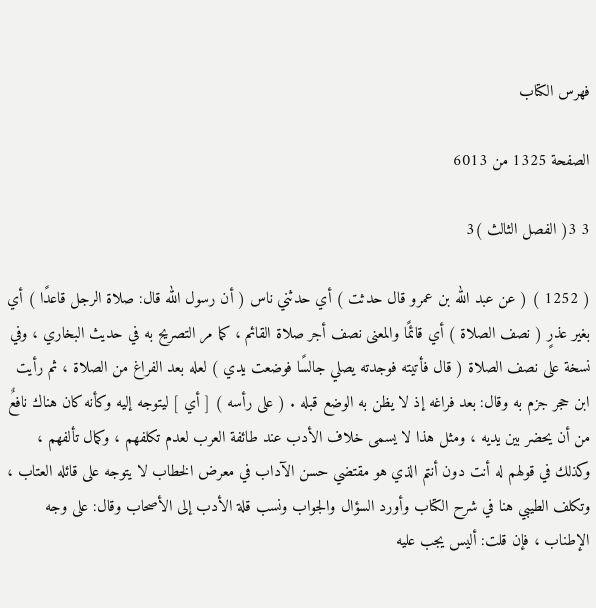فهرس الكتاب

الصفحة 1325 من 6013

3 3( الفصل الثالث )3

( 1252 ) ( عن عبد الله بن عمرو قال حدثت ) أي حدثني ناس ( أن رسول الله قال: صلاة الرجل قاعدًا ) أي بغير عذرٍ ( نصف الصلاة ) أي قائمًا والمعنى نصف أجر صلاة القائم ، كما مر التصريح به في حديث البخاري ، وفي نسخة على نصف الصلاة ( قال فأتيته فوجدته يصلي جالسًا فوضعت يدي ) لعله بعد الفراغ من الصلاة ، ثم رأيت ابن حجر جزم به وقال: بعد فراغه إذ لا يظن به الوضع قبله . ( على رأسه ) [ أي ] ليتوجه إليه وكأنه كان هناك نافعٌ من أن يحضر بين يديه ، ومثل هذا لا يسمى خلاف الأدب عند طائفة العرب لعدم تكلفهم ، وكمال تألفهم ، وكذلك في قولهم له أنت دون أنتم الذي هو مقتضي حسن الآداب في معرض الخطاب لا يتوجه على قائله العتاب ، وتكلف الطيبي هنا في شرح الكتاب وأورد السؤال والجواب ونسب قلة الأدب إلى الأصحاب وقال: على وجه الإطناب ، فإن قلت: أليس يجب عليه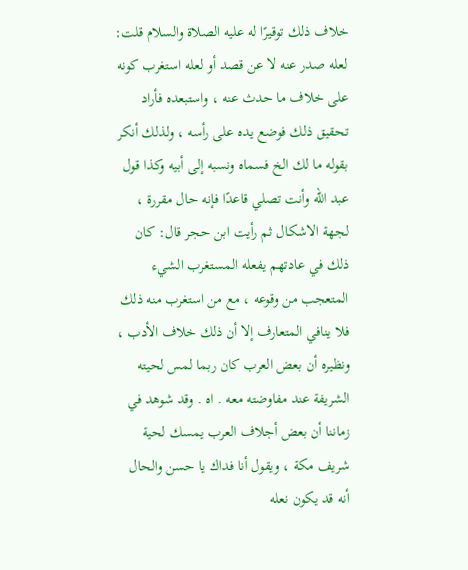خلاف ذلك توقيرًا له عليه الصلاة والسلام قلت: لعله صدر عنه لا عن قصد أو لعله استغرب كونه على خلاف ما حدث عنه ، واستبعده فأراد تحقيق ذلك فوضع يده على رأسه ، ولذلك أنكر بقوله ما لك الخ فسماه ونسبه إلى أبيه وكذا قول عبد الله وأنت تصلي قاعدًا فإنه حال مقررة ، لجهة الاشكال ثم رأيت ابن حجر قال: كان ذلك في عادتهم يفعله المستغرب الشيء المتعجب من وقوعه ، مع من استغرب منه ذلك فلا ينافي المتعارف إلا أن ذلك خلاف الأدب ، ونظيره أن بعض العرب كان ربما لمس لحيته الشريفة عند مفاوضته معه . اه . وقد شوهد في زماننا أن بعض أجلاف العرب يمسك لحية شريف مكة ، ويقول أنا فداك يا حسن والحال أنه قد يكون نعله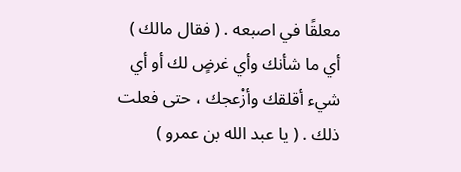معلقًا في اصبعه . ( فقال مالك ) أي ما شأنك وأي غرضٍ لك أو أي شيء أقلقك وأزْعجك ، حتى فعلت ذلك . ( يا عبد الله بن عمرو )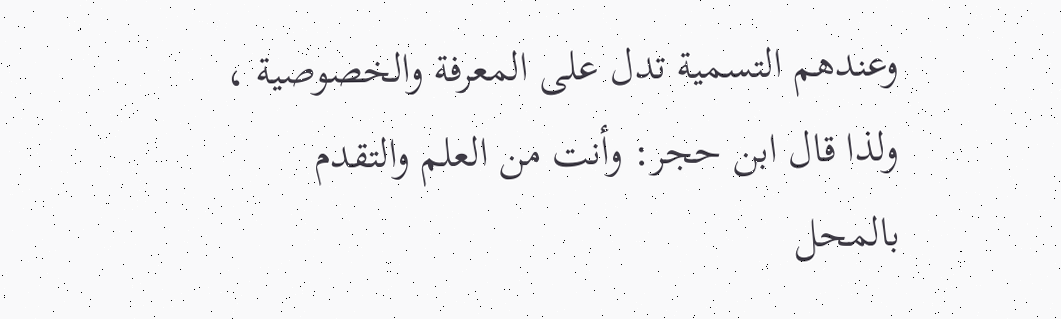وعندهم التسمية تدل على المعرفة والخصوصية ، ولذا قال ابن حجر: وأنت من العلم والتقدم بالمحل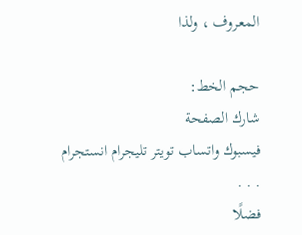المعروف ، ولذا

حجم الخط:
شارك الصفحة
فيسبوك واتساب تويتر تليجرام انستجرام
. . .
فضلًا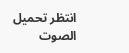انتظر تحميل الصوت